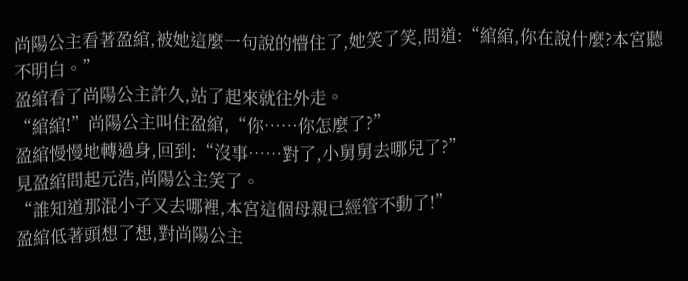尚陽公主看著盈綰,被她這麼一句說的懵住了,她笑了笑,問道:“綰綰,你在說什麼?本宮聽不明白。”
盈綰看了尚陽公主許久,站了起來就往外走。
“綰綰!”尚陽公主叫住盈綰,“你……你怎麼了?”
盈綰慢慢地轉過身,回到:“沒事……對了,小舅舅去哪兒了?”
見盈綰問起元浩,尚陽公主笑了。
“誰知道那混小子又去哪裡,本宮這個母親已經管不動了!”
盈綰低著頭想了想,對尚陽公主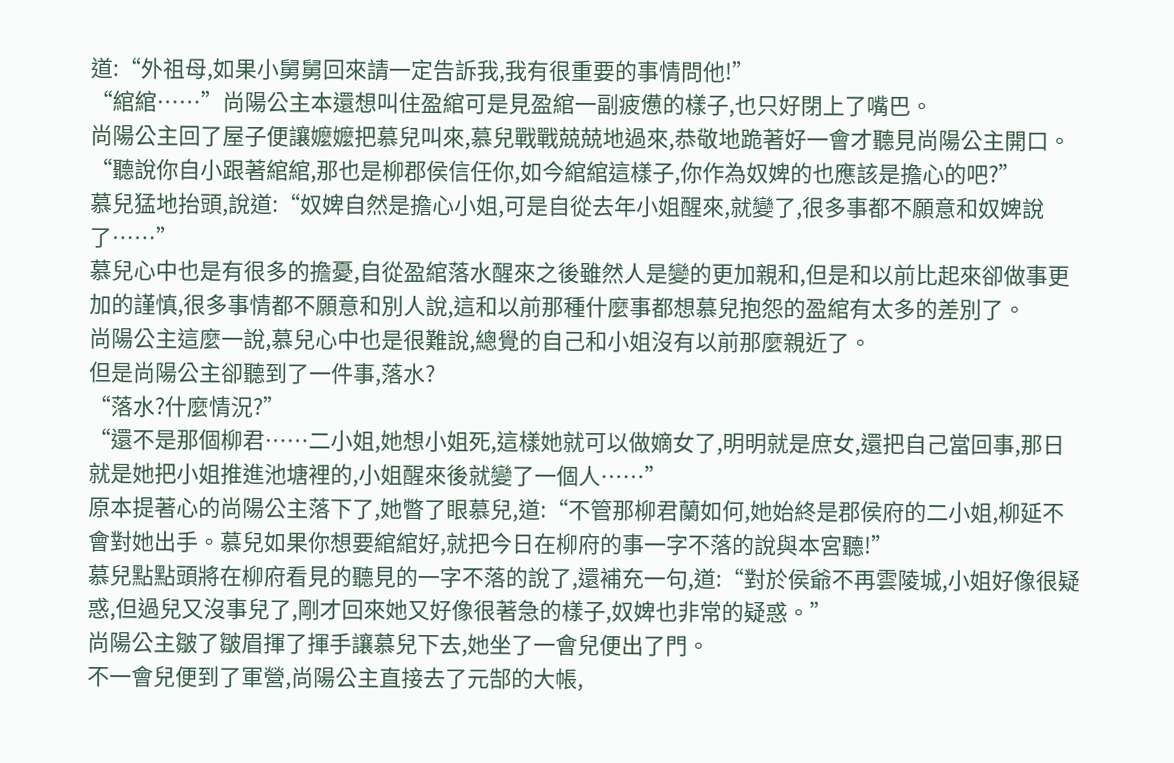道:“外祖母,如果小舅舅回來請一定告訴我,我有很重要的事情問他!”
“綰綰……”尚陽公主本還想叫住盈綰可是見盈綰一副疲憊的樣子,也只好閉上了嘴巴。
尚陽公主回了屋子便讓嬤嬤把慕兒叫來,慕兒戰戰兢兢地過來,恭敬地跪著好一會才聽見尚陽公主開口。
“聽說你自小跟著綰綰,那也是柳郡侯信任你,如今綰綰這樣子,你作為奴婢的也應該是擔心的吧?”
慕兒猛地抬頭,說道:“奴婢自然是擔心小姐,可是自從去年小姐醒來,就變了,很多事都不願意和奴婢說了……”
慕兒心中也是有很多的擔憂,自從盈綰落水醒來之後雖然人是變的更加親和,但是和以前比起來卻做事更加的謹慎,很多事情都不願意和別人說,這和以前那種什麼事都想慕兒抱怨的盈綰有太多的差別了。
尚陽公主這麼一說,慕兒心中也是很難說,總覺的自己和小姐沒有以前那麼親近了。
但是尚陽公主卻聽到了一件事,落水?
“落水?什麼情況?”
“還不是那個柳君……二小姐,她想小姐死,這樣她就可以做嫡女了,明明就是庶女,還把自己當回事,那日就是她把小姐推進池塘裡的,小姐醒來後就變了一個人……”
原本提著心的尚陽公主落下了,她瞥了眼慕兒,道:“不管那柳君蘭如何,她始終是郡侯府的二小姐,柳延不會對她出手。慕兒如果你想要綰綰好,就把今日在柳府的事一字不落的說與本宮聽!”
慕兒點點頭將在柳府看見的聽見的一字不落的說了,還補充一句,道:“對於侯爺不再雲陵城,小姐好像很疑惑,但過兒又沒事兒了,剛才回來她又好像很著急的樣子,奴婢也非常的疑惑。”
尚陽公主皺了皺眉揮了揮手讓慕兒下去,她坐了一會兒便出了門。
不一會兒便到了軍營,尚陽公主直接去了元郜的大帳,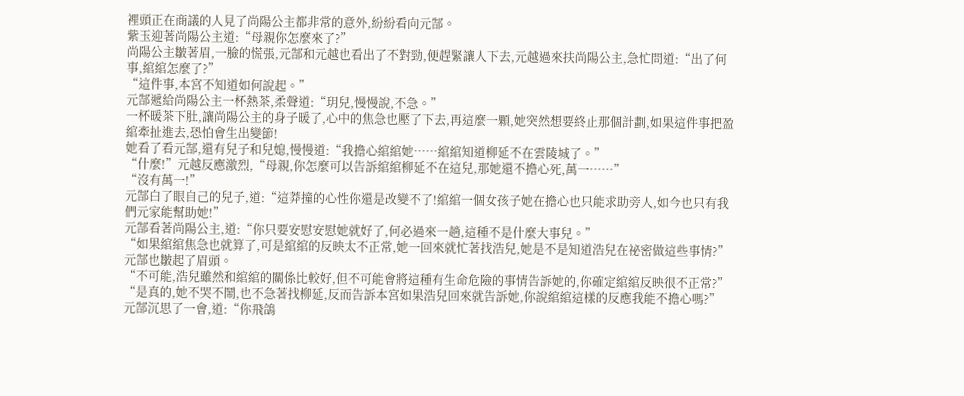裡頭正在商議的人見了尚陽公主都非常的意外,紛紛看向元郜。
紫玉迎著尚陽公主道:“母親你怎麼來了?”
尚陽公主皺著眉,一臉的慌張,元郜和元越也看出了不對勁,便趕緊讓人下去,元越過來扶尚陽公主,急忙問道:“出了何事,綰綰怎麼了?”
“這件事,本宮不知道如何說起。”
元郜遞給尚陽公主一杯熱茶,柔聲道:“玥兒,慢慢說,不急。”
一杯暖茶下肚,讓尚陽公主的身子暖了,心中的焦急也壓了下去,再這麼一顆,她突然想要終止那個計劃,如果這件事把盈綰牽扯進去,恐怕會生出變節!
她看了看元郜,還有兒子和兒媳,慢慢道:“我擔心綰綰她……綰綰知道柳延不在雲陵城了。”
“什麼!”元越反應激烈,“母親,你怎麼可以告訴綰綰柳延不在這兒,那她還不擔心死,萬一……”
“沒有萬一!”
元郜白了眼自己的兒子,道:“這莽撞的心性你還是改變不了!綰綰一個女孩子她在擔心也只能求助旁人,如今也只有我們元家能幫助她!”
元郜看著尚陽公主,道:“你只要安慰安慰她就好了,何必過來一趟,這種不是什麼大事兒。”
“如果綰綰焦急也就算了,可是綰綰的反映太不正常,她一回來就忙著找浩兒,她是不是知道浩兒在祕密做這些事情?”
元郜也皺起了眉頭。
“不可能,浩兒雖然和綰綰的關係比較好,但不可能會將這種有生命危險的事情告訴她的,你確定綰綰反映很不正常?”
“是真的,她不哭不鬧,也不急著找柳延,反而告訴本宮如果浩兒回來就告訴她,你說綰綰這樣的反應我能不擔心嗎?”
元郜沉思了一會,道:“你飛鴿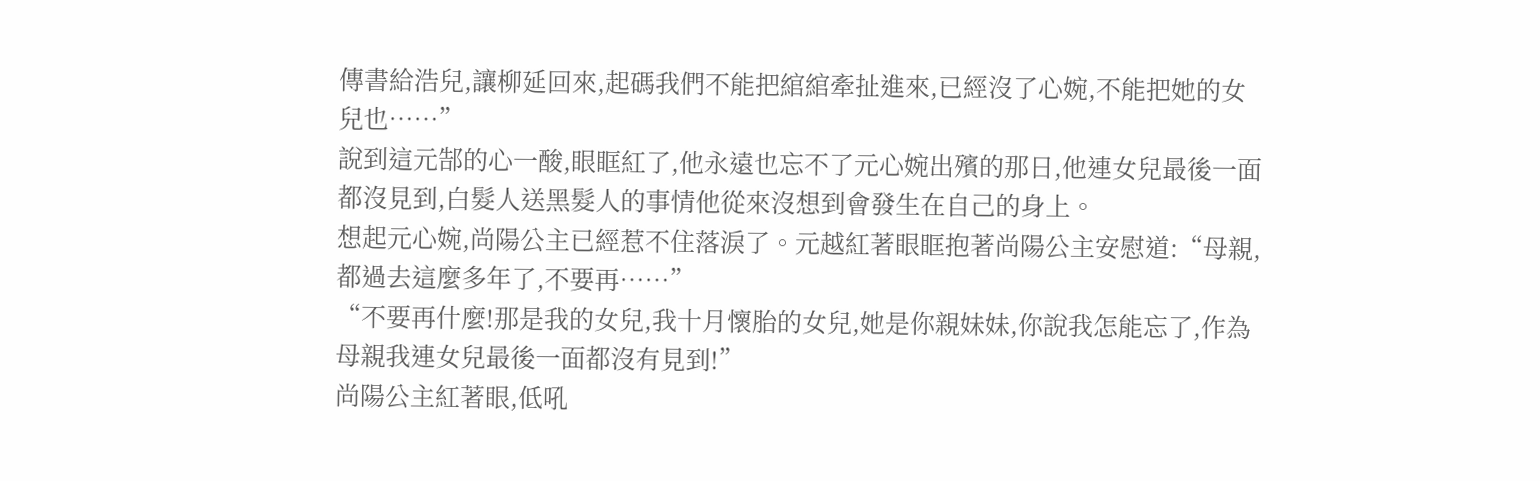傳書給浩兒,讓柳延回來,起碼我們不能把綰綰牽扯進來,已經沒了心婉,不能把她的女兒也……”
說到這元郜的心一酸,眼眶紅了,他永遠也忘不了元心婉出殯的那日,他連女兒最後一面都沒見到,白髮人送黑髮人的事情他從來沒想到會發生在自己的身上。
想起元心婉,尚陽公主已經惹不住落淚了。元越紅著眼眶抱著尚陽公主安慰道:“母親,都過去這麼多年了,不要再……”
“不要再什麼!那是我的女兒,我十月懷胎的女兒,她是你親妹妹,你說我怎能忘了,作為母親我連女兒最後一面都沒有見到!”
尚陽公主紅著眼,低吼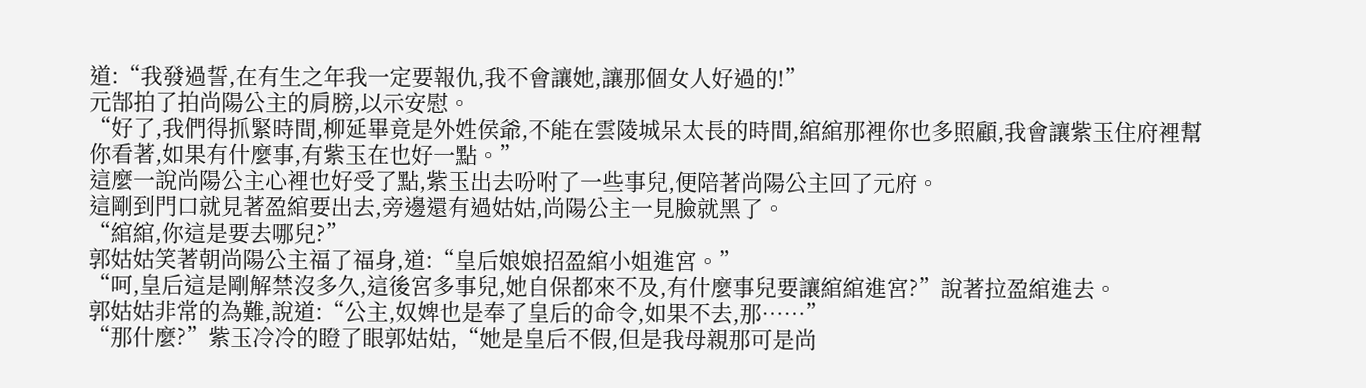道:“我發過誓,在有生之年我一定要報仇,我不會讓她,讓那個女人好過的!”
元郜拍了拍尚陽公主的肩膀,以示安慰。
“好了,我們得抓緊時間,柳延畢竟是外姓侯爺,不能在雲陵城呆太長的時間,綰綰那裡你也多照顧,我會讓紫玉住府裡幫你看著,如果有什麼事,有紫玉在也好一點。”
這麼一說尚陽公主心裡也好受了點,紫玉出去吩咐了一些事兒,便陪著尚陽公主回了元府。
這剛到門口就見著盈綰要出去,旁邊還有過姑姑,尚陽公主一見臉就黑了。
“綰綰,你這是要去哪兒?”
郭姑姑笑著朝尚陽公主福了福身,道:“皇后娘娘招盈綰小姐進宮。”
“呵,皇后這是剛解禁沒多久,這後宮多事兒,她自保都來不及,有什麼事兒要讓綰綰進宮?”說著拉盈綰進去。
郭姑姑非常的為難,說道:“公主,奴婢也是奉了皇后的命令,如果不去,那……”
“那什麼?”紫玉冷冷的瞪了眼郭姑姑,“她是皇后不假,但是我母親那可是尚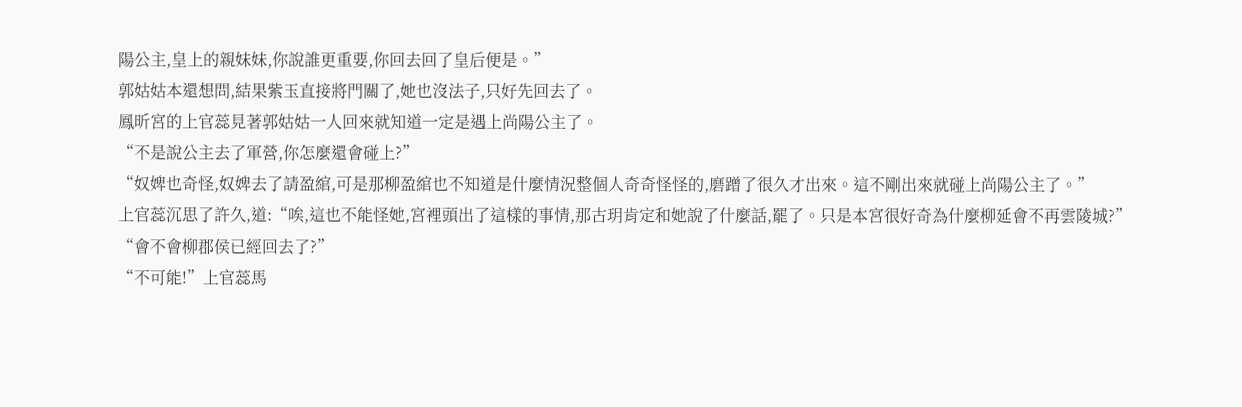陽公主,皇上的親妹妹,你說誰更重要,你回去回了皇后便是。”
郭姑姑本還想問,結果紫玉直接將門關了,她也沒法子,只好先回去了。
鳳昕宮的上官蕊見著郭姑姑一人回來就知道一定是遇上尚陽公主了。
“不是說公主去了軍營,你怎麼還會碰上?”
“奴婢也奇怪,奴婢去了請盈綰,可是那柳盈綰也不知道是什麼情況整個人奇奇怪怪的,磨蹭了很久才出來。這不剛出來就碰上尚陽公主了。”
上官蕊沉思了許久,道:“唉,這也不能怪她,宮裡頭出了這樣的事情,那古玥肯定和她說了什麼話,罷了。只是本宮很好奇為什麼柳延會不再雲陵城?”
“會不會柳郡侯已經回去了?”
“不可能!”上官蕊馬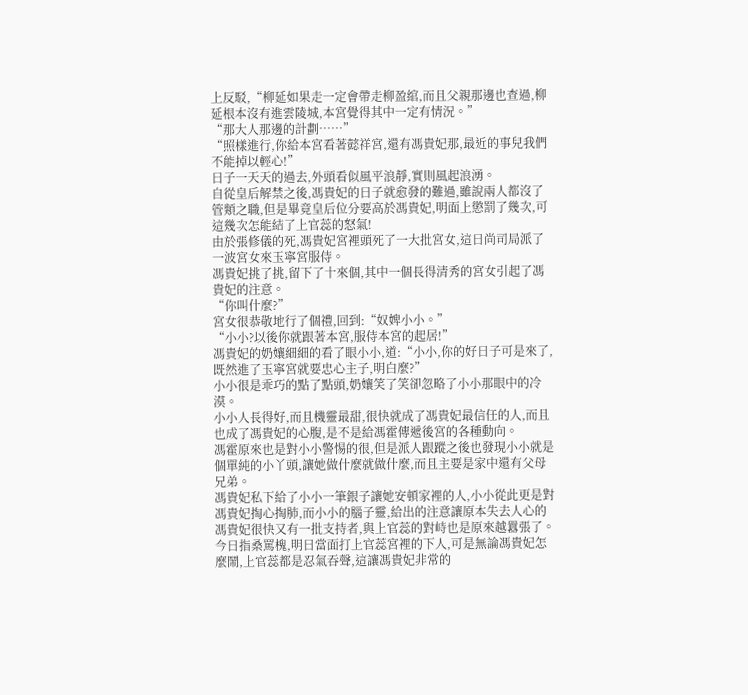上反駁,“柳延如果走一定會帶走柳盈綰,而且父親那邊也查過,柳延根本沒有進雲陵城,本宮覺得其中一定有情況。”
“那大人那邊的計劃……”
“照樣進行,你給本宮看著懿祥宮,還有馮貴妃那,最近的事兒我們不能掉以輕心!”
日子一天天的過去,外頭看似風平浪靜,實則風起浪湧。
自從皇后解禁之後,馮貴妃的日子就愈發的難過,雖說兩人都沒了管類之職,但是畢竟皇后位分要高於馮貴妃,明面上懲罰了幾次,可這幾次怎能結了上官蕊的怒氣!
由於張修儀的死,馮貴妃宮裡頭死了一大批宮女,這日尚司局派了一波宮女來玉寧宮服侍。
馮貴妃挑了挑,留下了十來個,其中一個長得清秀的宮女引起了馮貴妃的注意。
“你叫什麼?”
宮女很恭敬地行了個禮,回到:“奴婢小小。”
“小小?以後你就跟著本宮,服侍本宮的起居!”
馮貴妃的奶孃細細的看了眼小小,道:“小小,你的好日子可是來了,既然進了玉寧宮就要忠心主子,明白麼?”
小小很是乖巧的點了點頭,奶孃笑了笑卻忽略了小小那眼中的冷漠。
小小人長得好,而且機靈最甜,很快就成了馮貴妃最信任的人,而且也成了馮貴妃的心腹,是不是給馮霍傳遞後宮的各種動向。
馮霍原來也是對小小警惕的很,但是派人跟蹤之後也發現小小就是個單純的小丫頭,讓她做什麼就做什麼,而且主要是家中還有父母兄弟。
馮貴妃私下給了小小一筆銀子讓她安頓家裡的人,小小從此更是對馮貴妃掏心掏肺,而小小的腦子靈,給出的注意讓原本失去人心的馮貴妃很快又有一批支持者,與上官蕊的對峙也是原來越囂張了。
今日指桑罵槐,明日當面打上官蕊宮裡的下人,可是無論馮貴妃怎麼鬧,上官蕊都是忍氣吞聲,這讓馮貴妃非常的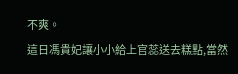不爽。
這日馮貴妃讓小小給上官蕊送去糕點,當然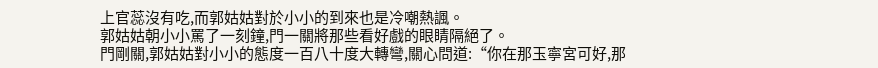上官蕊沒有吃,而郭姑姑對於小小的到來也是冷嘲熱諷。
郭姑姑朝小小罵了一刻鐘,門一關將那些看好戲的眼睛隔絕了。
門剛關,郭姑姑對小小的態度一百八十度大轉彎,關心問道:“你在那玉寧宮可好,那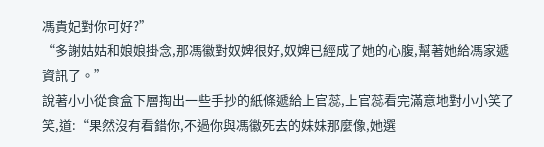馮貴妃對你可好?”
“多謝姑姑和娘娘掛念,那馮徽對奴婢很好,奴婢已經成了她的心腹,幫著她給馮家遞資訊了。”
說著小小從食盒下層掏出一些手抄的紙條遞給上官蕊,上官蕊看完滿意地對小小笑了笑,道:“果然沒有看錯你,不過你與馮徽死去的妹妹那麼像,她選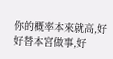你的概率本來就高,好好替本宮做事,好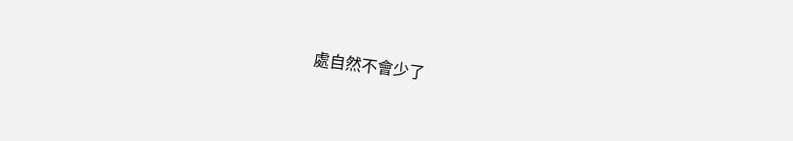處自然不會少了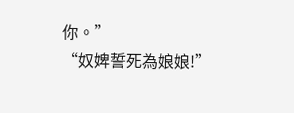你。”
“奴婢誓死為娘娘!”